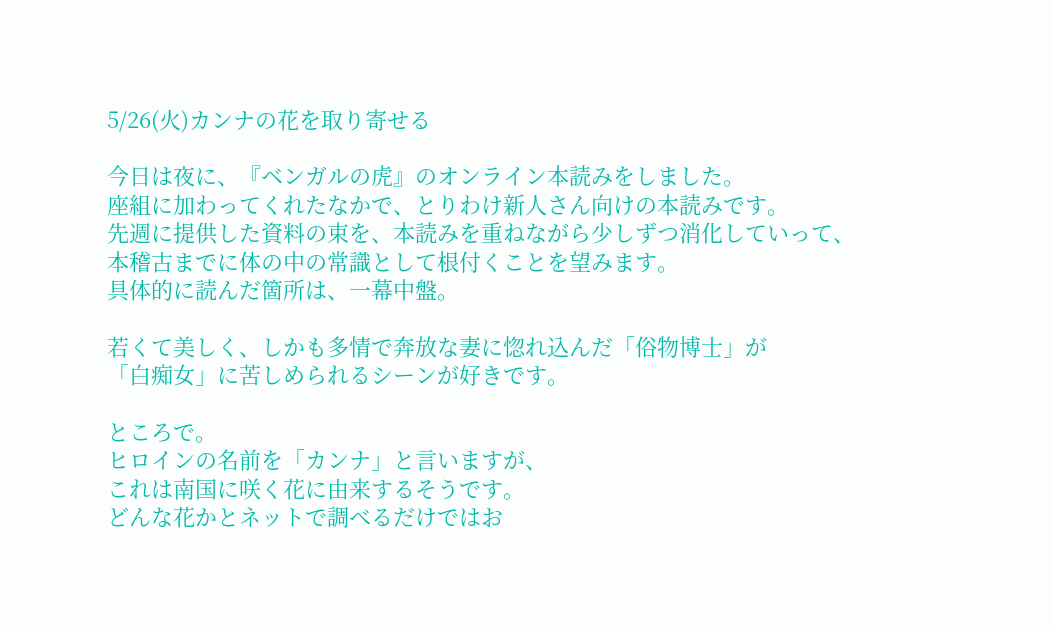5/26(火)カンナの花を取り寄せる

今日は夜に、『ベンガルの虎』のオンライン本読みをしました。
座組に加わってくれたなかで、とりわけ新人さん向けの本読みです。
先週に提供した資料の束を、本読みを重ねながら少しずつ消化していって、
本稽古までに体の中の常識として根付くことを望みます。
具体的に読んだ箇所は、一幕中盤。

若くて美しく、しかも多情で奔放な妻に惚れ込んだ「俗物博士」が
「白痴女」に苦しめられるシーンが好きです。

ところで。
ヒロインの名前を「カンナ」と言いますが、
これは南国に咲く花に由来するそうです。
どんな花かとネットで調べるだけではお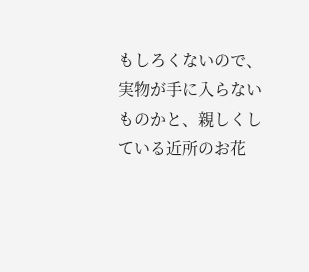もしろくないので、
実物が手に入らないものかと、親しくしている近所のお花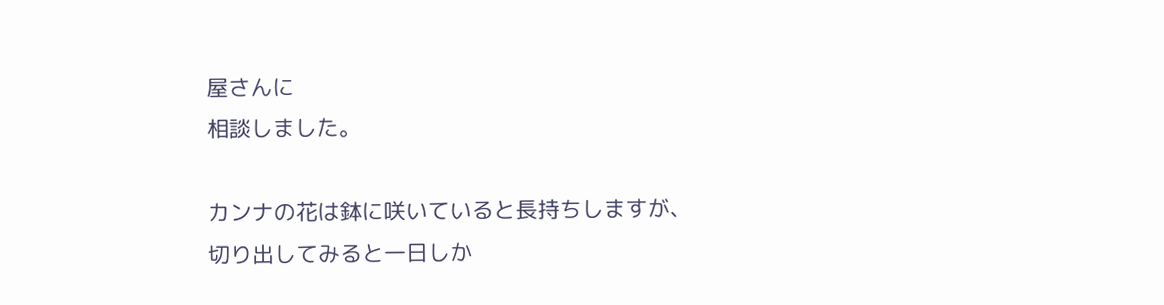屋さんに
相談しました。

カンナの花は鉢に咲いていると長持ちしますが、
切り出してみると一日しか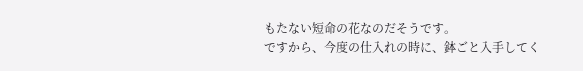もたない短命の花なのだそうです。
ですから、今度の仕入れの時に、鉢ごと入手してく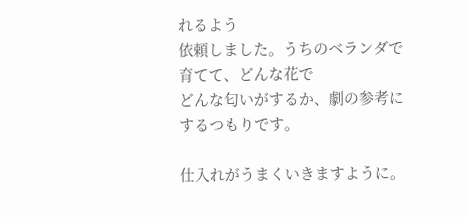れるよう
依頼しました。うちのベランダで育てて、どんな花で
どんな匂いがするか、劇の参考にするつもりです。

仕入れがうまくいきますように。